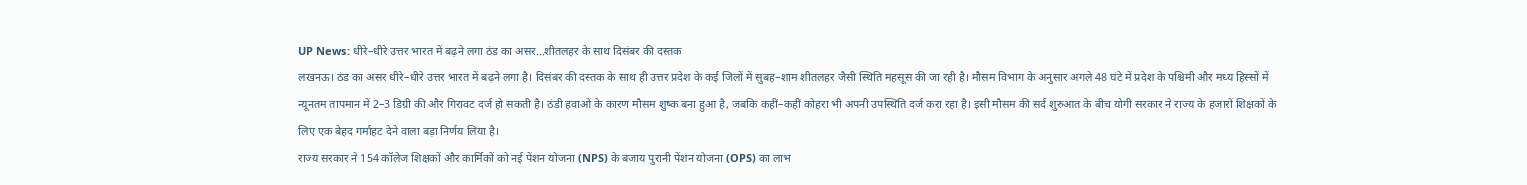UP News: धीरे–धीरे उत्तर भारत में बढ़ने लगा ठंड का असर…शीतलहर के साथ दिसंबर की दस्तक
लखनऊ। ठंड का असर धीरे–धीरे उत्तर भारत में बढ़ने लगा है। दिसंबर की दस्तक के साथ ही उत्तर प्रदेश के कई जिलों में सुबह–शाम शीतलहर जैसी स्थिति महसूस की जा रही है। मौसम विभाग के अनुसार अगले 48 घंटे में प्रदेश के पश्चिमी और मध्य हिस्सों में न्यूनतम तापमान में 2–3 डिग्री की और गिरावट दर्ज हो सकती है। ठंडी हवाओं के कारण मौसम शुष्क बना हुआ है, जबकि कहीं–कहीं कोहरा भी अपनी उपस्थिति दर्ज करा रहा है। इसी मौसम की सर्द शुरुआत के बीच योगी सरकार ने राज्य के हजारों शिक्षकों के लिए एक बेहद गर्माहट देने वाला बड़ा निर्णय लिया है।
राज्य सरकार ने 154 कॉलेज शिक्षकों और कार्मिकों को नई पेंशन योजना (NPS) के बजाय पुरानी पेंशन योजना (OPS) का लाभ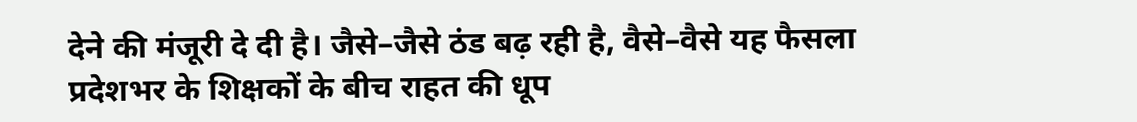देने की मंजूरी दे दी है। जैसे–जैसे ठंड बढ़ रही है, वैसे–वैसे यह फैसला प्रदेशभर के शिक्षकों के बीच राहत की धूप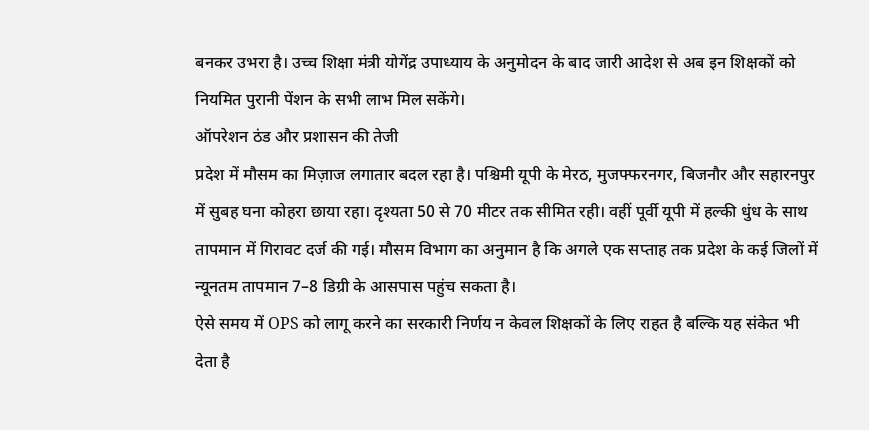बनकर उभरा है। उच्च शिक्षा मंत्री योगेंद्र उपाध्याय के अनुमोदन के बाद जारी आदेश से अब इन शिक्षकों को नियमित पुरानी पेंशन के सभी लाभ मिल सकेंगे।
ऑपरेशन ठंड और प्रशासन की तेजी
प्रदेश में मौसम का मिज़ाज लगातार बदल रहा है। पश्चिमी यूपी के मेरठ, मुजफ्फरनगर, बिजनौर और सहारनपुर में सुबह घना कोहरा छाया रहा। दृश्यता 50 से 70 मीटर तक सीमित रही। वहीं पूर्वी यूपी में हल्की धुंध के साथ तापमान में गिरावट दर्ज की गई। मौसम विभाग का अनुमान है कि अगले एक सप्ताह तक प्रदेश के कई जिलों में न्यूनतम तापमान 7–8 डिग्री के आसपास पहुंच सकता है।
ऐसे समय में OPS को लागू करने का सरकारी निर्णय न केवल शिक्षकों के लिए राहत है बल्कि यह संकेत भी देता है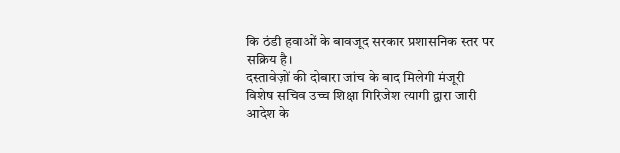कि ठंडी हवाओं के बावजूद सरकार प्रशासनिक स्तर पर सक्रिय है।
दस्तावेज़ों की दोबारा जांच के बाद मिलेगी मंजूरी
विशेष सचिव उच्च शिक्षा गिरिजेश त्यागी द्वारा जारी आदेश के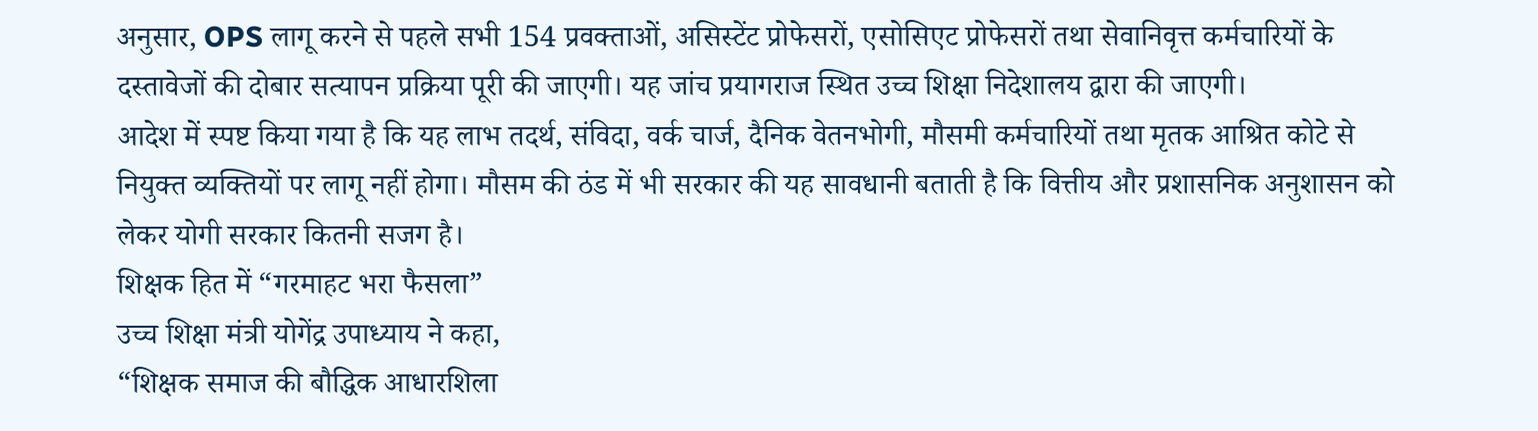अनुसार, OPS लागू करने से पहले सभी 154 प्रवक्ताओं, असिस्टेंट प्रोफेसरों, एसोसिएट प्रोफेसरों तथा सेवानिवृत्त कर्मचारियों के दस्तावेजों की दोबार सत्यापन प्रक्रिया पूरी की जाएगी। यह जांच प्रयागराज स्थित उच्च शिक्षा निदेशालय द्वारा की जाएगी।
आदेश में स्पष्ट किया गया है कि यह लाभ तदर्थ, संविदा, वर्क चार्ज, दैनिक वेतनभोगी, मौसमी कर्मचारियों तथा मृतक आश्रित कोटे से नियुक्त व्यक्तियों पर लागू नहीं होगा। मौसम की ठंड में भी सरकार की यह सावधानी बताती है कि वित्तीय और प्रशासनिक अनुशासन को लेकर योगी सरकार कितनी सजग है।
शिक्षक हित में “गरमाहट भरा फैसला”
उच्च शिक्षा मंत्री योगेंद्र उपाध्याय ने कहा,
“शिक्षक समाज की बौद्धिक आधारशिला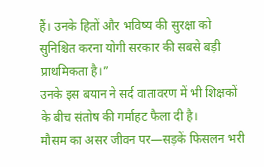हैं। उनके हितों और भविष्य की सुरक्षा को सुनिश्चित करना योगी सरकार की सबसे बड़ी प्राथमिकता है।”
उनके इस बयान ने सर्द वातावरण में भी शिक्षकों के बीच संतोष की गर्माहट फैला दी है।
मौसम का असर जीवन पर—सड़कें फिसलन भरी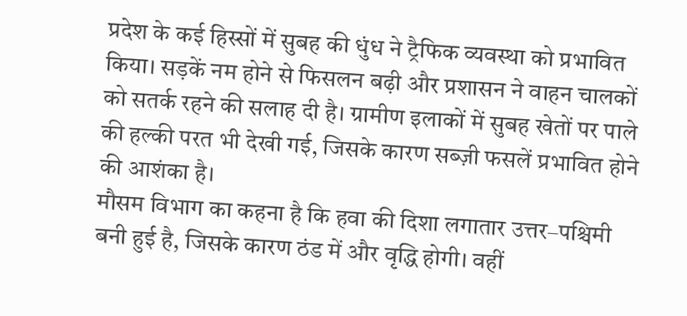प्रदेश के कई हिस्सों में सुबह की धुंध ने ट्रैफिक व्यवस्था को प्रभावित किया। सड़कें नम होने से फिसलन बढ़ी और प्रशासन ने वाहन चालकों को सतर्क रहने की सलाह दी है। ग्रामीण इलाकों में सुबह खेतों पर पाले की हल्की परत भी देखी गई, जिसके कारण सब्ज़ी फसलें प्रभावित होने की आशंका है।
मौसम विभाग का कहना है कि हवा की दिशा लगातार उत्तर–पश्चिमी बनी हुई है, जिसके कारण ठंड में और वृद्धि होगी। वहीं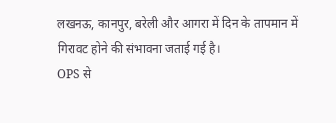लखनऊ, कानपुर, बरेली और आगरा में दिन के तापमान में गिरावट होने की संभावना जताई गई है।
OPS से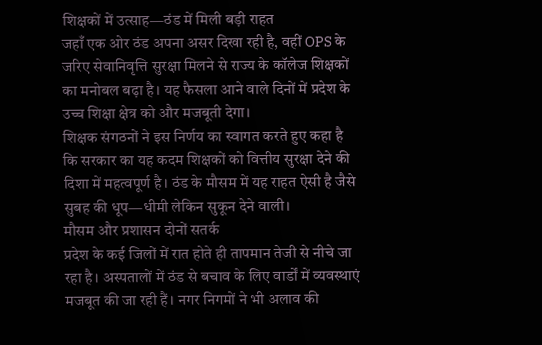शिक्षकों में उत्साह—ठंड में मिली बड़ी राहत
जहाँ एक ओर ठंड अपना असर दिखा रही है, वहीं OPS के जरिए सेवानिवृत्ति सुरक्षा मिलने से राज्य के कॉलेज शिक्षकों का मनोबल बढ़ा है। यह फैसला आने वाले दिनों में प्रदेश के उच्च शिक्षा क्षेत्र को और मजबूती देगा।
शिक्षक संगठनों ने इस निर्णय का स्वागत करते हुए कहा है कि सरकार का यह कदम शिक्षकों को वित्तीय सुरक्षा देने की दिशा में महत्वपूर्ण है। ठंड के मौसम में यह राहत ऐसी है जैसे सुबह की धूप—धीमी लेकिन सुकून देने वाली।
मौसम और प्रशासन दोनों सतर्क
प्रदेश के कई जिलों में रात होते ही तापमान तेजी से नीचे जा रहा है। अस्पतालों में ठंड से बचाव के लिए वार्डों में व्यवस्थाएं मजबूत की जा रही हैं। नगर निगमों ने भी अलाव की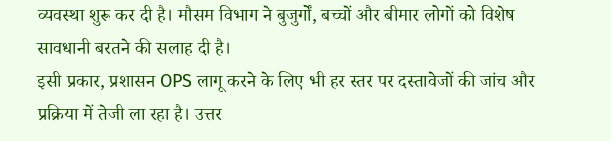व्यवस्था शुरू कर दी है। मौसम विभाग ने बुजुर्गों, बच्चों और बीमार लोगों को विशेष सावधानी बरतने की सलाह दी है।
इसी प्रकार, प्रशासन OPS लागू करने के लिए भी हर स्तर पर दस्तावेजों की जांच और प्रक्रिया में तेजी ला रहा है। उत्तर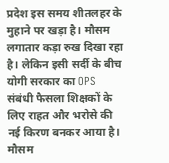प्रदेश इस समय शीतलहर के मुहाने पर खड़ा है। मौसम लगातार कड़ा रुख दिखा रहा है। लेकिन इसी सर्दी के बीच योगी सरकार का OPS संबंधी फैसला शिक्षकों के लिए राहत और भरोसे की नई किरण बनकर आया है। मौसम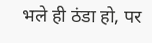भले ही ठंडा हो, पर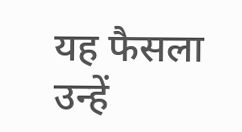यह फैसला उन्हें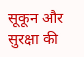सूकून और सुरक्षा की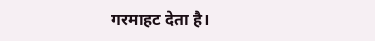गरमाहट देता है।